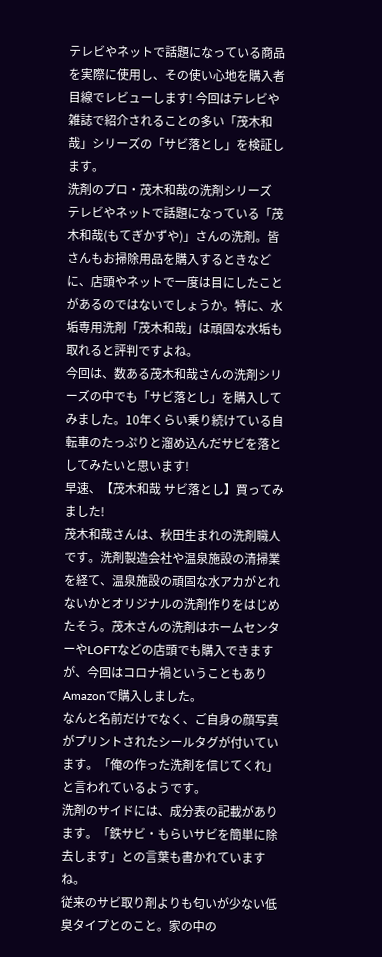テレビやネットで話題になっている商品を実際に使用し、その使い心地を購入者目線でレビューします! 今回はテレビや雑誌で紹介されることの多い「茂木和哉」シリーズの「サビ落とし」を検証します。
洗剤のプロ・茂木和哉の洗剤シリーズ
テレビやネットで話題になっている「茂木和哉(もてぎかずや)」さんの洗剤。皆さんもお掃除用品を購入するときなどに、店頭やネットで一度は目にしたことがあるのではないでしょうか。特に、水垢専用洗剤「茂木和哉」は頑固な水垢も取れると評判ですよね。
今回は、数ある茂木和哉さんの洗剤シリーズの中でも「サビ落とし」を購入してみました。10年くらい乗り続けている自転車のたっぷりと溜め込んだサビを落としてみたいと思います!
早速、【茂木和哉 サビ落とし】買ってみました!
茂木和哉さんは、秋田生まれの洗剤職人です。洗剤製造会社や温泉施設の清掃業を経て、温泉施設の頑固な水アカがとれないかとオリジナルの洗剤作りをはじめたそう。茂木さんの洗剤はホームセンターやLOFTなどの店頭でも購入できますが、今回はコロナ禍ということもありAmazonで購入しました。
なんと名前だけでなく、ご自身の顔写真がプリントされたシールタグが付いています。「俺の作った洗剤を信じてくれ」と言われているようです。
洗剤のサイドには、成分表の記載があります。「鉄サビ・もらいサビを簡単に除去します」との言葉も書かれていますね。
従来のサビ取り剤よりも匂いが少ない低臭タイプとのこと。家の中の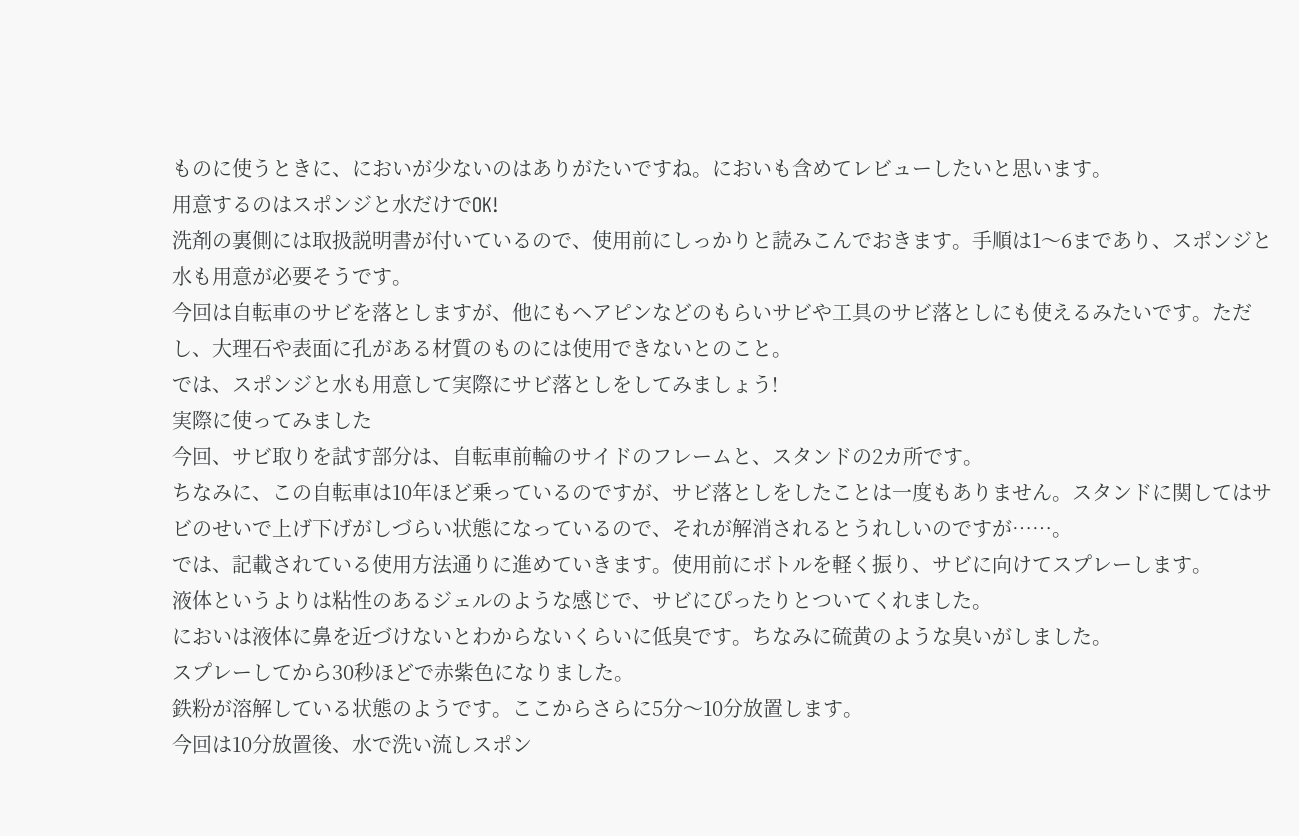ものに使うときに、においが少ないのはありがたいですね。においも含めてレビューしたいと思います。
用意するのはスポンジと水だけでOK!
洗剤の裏側には取扱説明書が付いているので、使用前にしっかりと読みこんでおきます。手順は1〜6まであり、スポンジと水も用意が必要そうです。
今回は自転車のサビを落としますが、他にもヘアピンなどのもらいサビや工具のサビ落としにも使えるみたいです。ただし、大理石や表面に孔がある材質のものには使用できないとのこと。
では、スポンジと水も用意して実際にサビ落としをしてみましょう!
実際に使ってみました
今回、サビ取りを試す部分は、自転車前輪のサイドのフレームと、スタンドの2カ所です。
ちなみに、この自転車は10年ほど乗っているのですが、サビ落としをしたことは一度もありません。スタンドに関してはサビのせいで上げ下げがしづらい状態になっているので、それが解消されるとうれしいのですが……。
では、記載されている使用方法通りに進めていきます。使用前にボトルを軽く振り、サビに向けてスプレーします。
液体というよりは粘性のあるジェルのような感じで、サビにぴったりとついてくれました。
においは液体に鼻を近づけないとわからないくらいに低臭です。ちなみに硫黄のような臭いがしました。
スプレーしてから30秒ほどで赤紫色になりました。
鉄粉が溶解している状態のようです。ここからさらに5分〜10分放置します。
今回は10分放置後、水で洗い流しスポン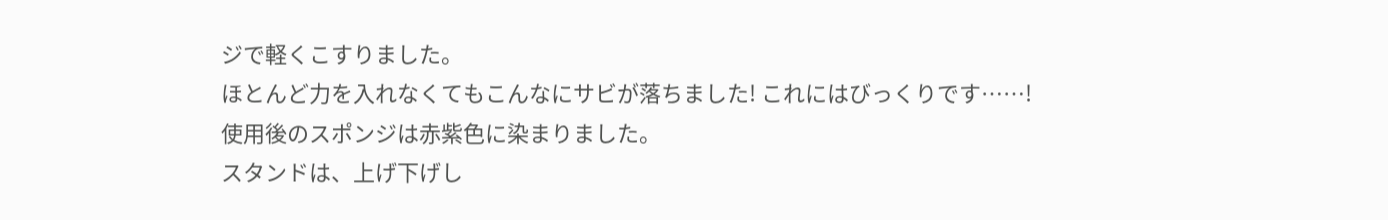ジで軽くこすりました。
ほとんど力を入れなくてもこんなにサビが落ちました! これにはびっくりです……!
使用後のスポンジは赤紫色に染まりました。
スタンドは、上げ下げし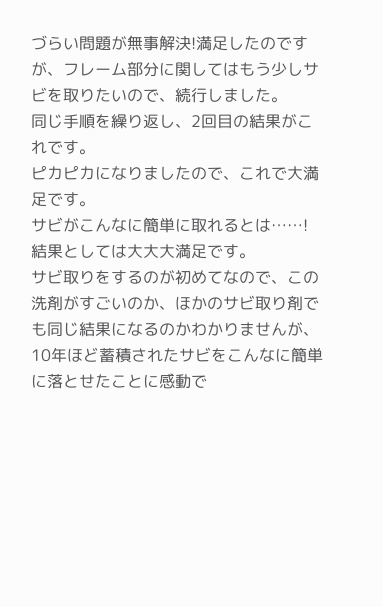づらい問題が無事解決!満足したのですが、フレーム部分に関してはもう少しサビを取りたいので、続行しました。
同じ手順を繰り返し、2回目の結果がこれです。
ピカピカになりましたので、これで大満足です。
サビがこんなに簡単に取れるとは……!
結果としては大大大満足です。
サビ取りをするのが初めてなので、この洗剤がすごいのか、ほかのサビ取り剤でも同じ結果になるのかわかりませんが、10年ほど蓄積されたサビをこんなに簡単に落とせたことに感動で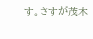す。さすが茂木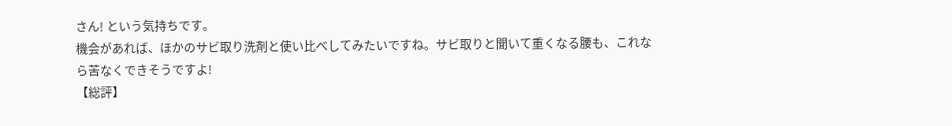さん! という気持ちです。
機会があれば、ほかのサビ取り洗剤と使い比べしてみたいですね。サビ取りと聞いて重くなる腰も、これなら苦なくできそうですよ!
【総評】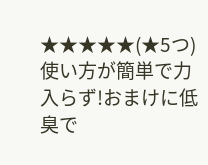★★★★★(★5つ)
使い方が簡単で力入らず!おまけに低臭で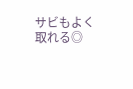サビもよく取れる◎